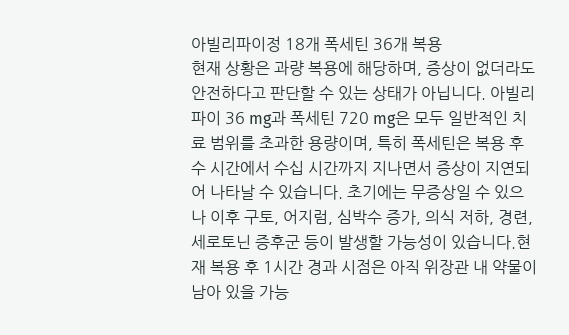아빌리파이정 18개 폭세틴 36개 복용
현재 상황은 과량 복용에 해당하며, 증상이 없더라도 안전하다고 판단할 수 있는 상태가 아닙니다. 아빌리파이 36 mg과 폭세틴 720 mg은 모두 일반적인 치료 범위를 초과한 용량이며, 특히 폭세틴은 복용 후 수 시간에서 수십 시간까지 지나면서 증상이 지연되어 나타날 수 있습니다. 초기에는 무증상일 수 있으나 이후 구토, 어지럼, 심박수 증가, 의식 저하, 경련, 세로토닌 증후군 등이 발생할 가능성이 있습니다.현재 복용 후 1시간 경과 시점은 아직 위장관 내 약물이 남아 있을 가능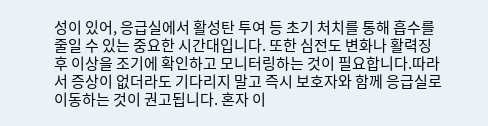성이 있어, 응급실에서 활성탄 투여 등 초기 처치를 통해 흡수를 줄일 수 있는 중요한 시간대입니다. 또한 심전도 변화나 활력징후 이상을 조기에 확인하고 모니터링하는 것이 필요합니다.따라서 증상이 없더라도 기다리지 말고 즉시 보호자와 함께 응급실로 이동하는 것이 권고됩니다. 혼자 이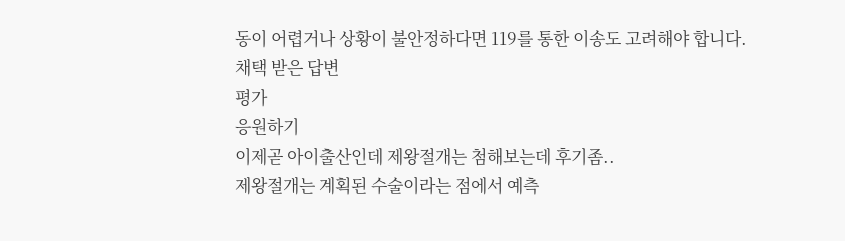동이 어렵거나 상황이 불안정하다면 119를 통한 이송도 고려해야 합니다.
채택 받은 답변
평가
응원하기
이제곧 아이출산인데 제왕절개는 첨해보는데 후기좀..
제왕절개는 계획된 수술이라는 점에서 예측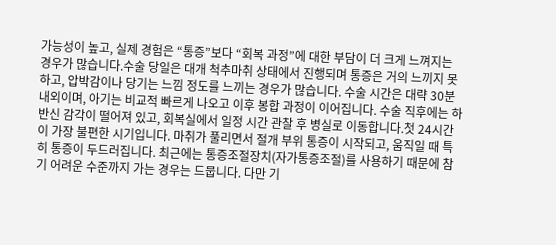가능성이 높고, 실제 경험은 “통증”보다 “회복 과정”에 대한 부담이 더 크게 느껴지는 경우가 많습니다.수술 당일은 대개 척추마취 상태에서 진행되며 통증은 거의 느끼지 못하고, 압박감이나 당기는 느낌 정도를 느끼는 경우가 많습니다. 수술 시간은 대략 30분 내외이며, 아기는 비교적 빠르게 나오고 이후 봉합 과정이 이어집니다. 수술 직후에는 하반신 감각이 떨어져 있고, 회복실에서 일정 시간 관찰 후 병실로 이동합니다.첫 24시간이 가장 불편한 시기입니다. 마취가 풀리면서 절개 부위 통증이 시작되고, 움직일 때 특히 통증이 두드러집니다. 최근에는 통증조절장치(자가통증조절)를 사용하기 때문에 참기 어려운 수준까지 가는 경우는 드뭅니다. 다만 기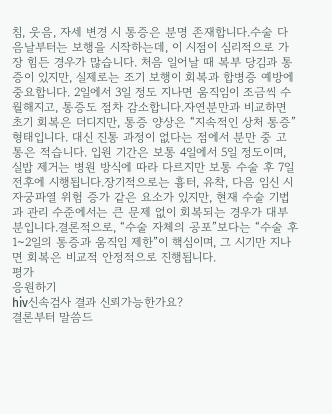침, 웃음, 자세 변경 시 통증은 분명 존재합니다.수술 다음날부터는 보행을 시작하는데, 이 시점이 심리적으로 가장 힘든 경우가 많습니다. 처음 일어날 때 복부 당김과 통증이 있지만, 실제로는 조기 보행이 회복과 합병증 예방에 중요합니다. 2일에서 3일 정도 지나면 움직임이 조금씩 수월해지고, 통증도 점차 감소합니다.자연분만과 비교하면 초기 회복은 더디지만, 통증 양상은 “지속적인 상처 통증” 형태입니다. 대신 진통 과정이 없다는 점에서 분만 중 고통은 적습니다. 입원 기간은 보통 4일에서 5일 정도이며, 실밥 제거는 병원 방식에 따라 다르지만 보통 수술 후 7일 전후에 시행됩니다.장기적으로는 흉터, 유착, 다음 임신 시 자궁파열 위험 증가 같은 요소가 있지만, 현재 수술 기법과 관리 수준에서는 큰 문제 없이 회복되는 경우가 대부분입니다.결론적으로, “수술 자체의 공포”보다는 “수술 후 1~2일의 통증과 움직임 제한”이 핵심이며, 그 시기만 지나면 회복은 비교적 안정적으로 진행됩니다.
평가
응원하기
hiv신속검사 결과 신뢰가능한가요?
결론부터 말씀드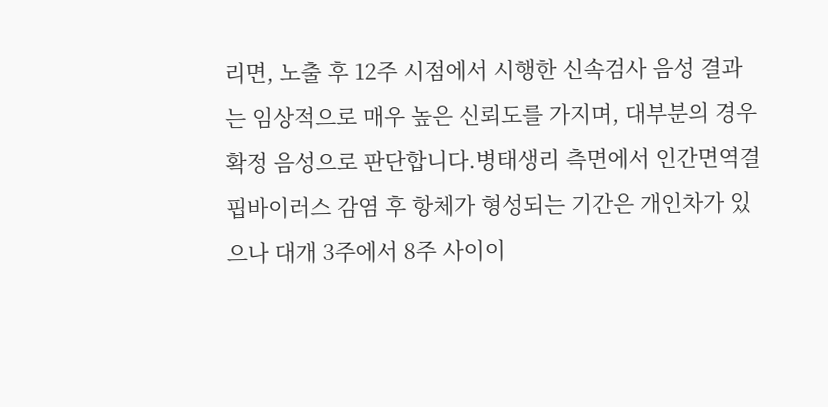리면, 노출 후 12주 시점에서 시행한 신속검사 음성 결과는 임상적으로 매우 높은 신뢰도를 가지며, 대부분의 경우 확정 음성으로 판단합니다.병태생리 측면에서 인간면역결핍바이러스 감염 후 항체가 형성되는 기간은 개인차가 있으나 대개 3주에서 8주 사이이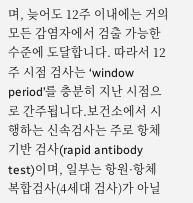며, 늦어도 12주 이내에는 거의 모든 감염자에서 검출 가능한 수준에 도달합니다. 따라서 12주 시점 검사는 ‘window period’를 충분히 지난 시점으로 간주됩니다.보건소에서 시행하는 신속검사는 주로 항체 기반 검사(rapid antibody test)이며, 일부는 항원·항체 복합검사(4세대 검사)가 아닐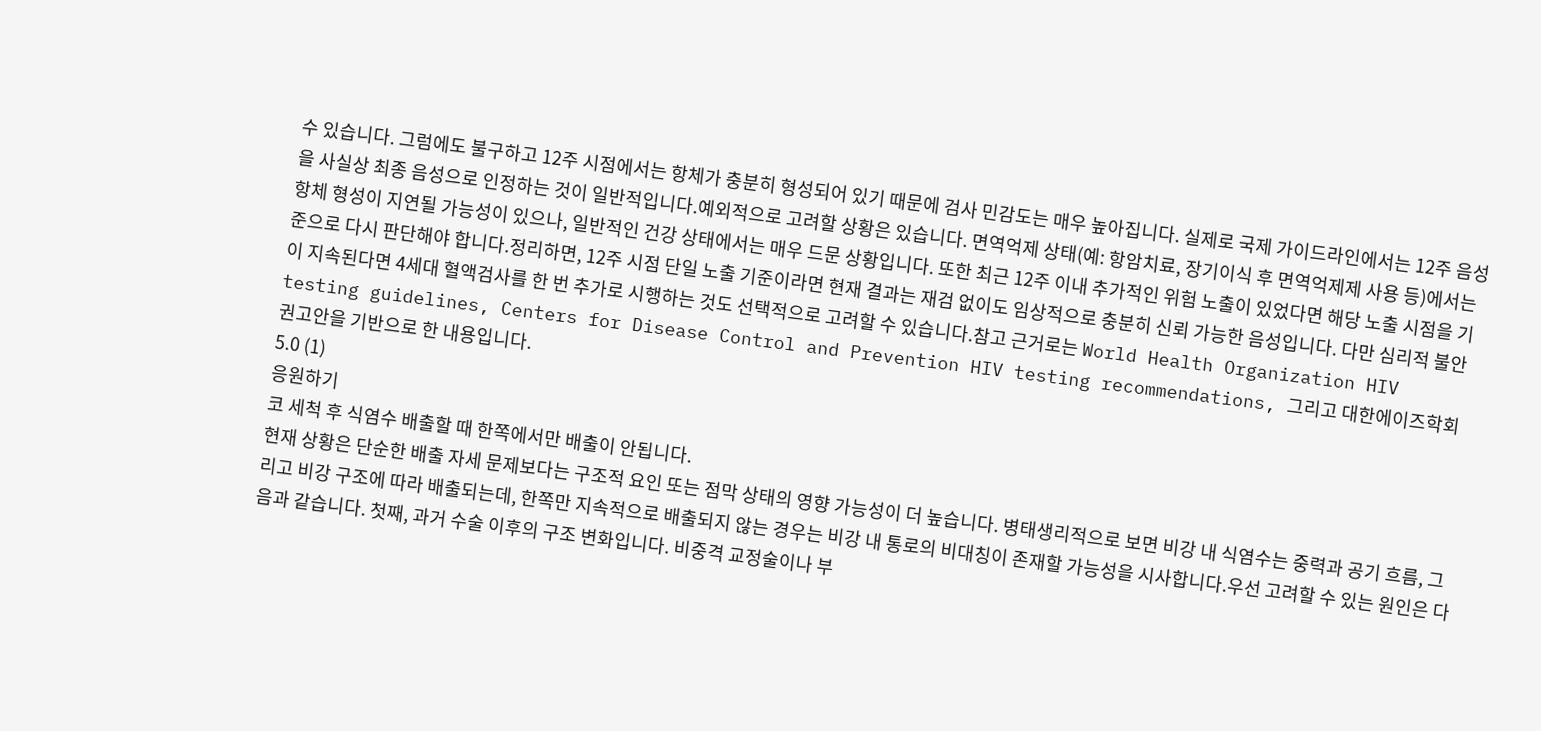수 있습니다. 그럼에도 불구하고 12주 시점에서는 항체가 충분히 형성되어 있기 때문에 검사 민감도는 매우 높아집니다. 실제로 국제 가이드라인에서는 12주 음성을 사실상 최종 음성으로 인정하는 것이 일반적입니다.예외적으로 고려할 상황은 있습니다. 면역억제 상태(예: 항암치료, 장기이식 후 면역억제제 사용 등)에서는 항체 형성이 지연될 가능성이 있으나, 일반적인 건강 상태에서는 매우 드문 상황입니다. 또한 최근 12주 이내 추가적인 위험 노출이 있었다면 해당 노출 시점을 기준으로 다시 판단해야 합니다.정리하면, 12주 시점 단일 노출 기준이라면 현재 결과는 재검 없이도 임상적으로 충분히 신뢰 가능한 음성입니다. 다만 심리적 불안이 지속된다면 4세대 혈액검사를 한 번 추가로 시행하는 것도 선택적으로 고려할 수 있습니다.참고 근거로는 World Health Organization HIV testing guidelines, Centers for Disease Control and Prevention HIV testing recommendations, 그리고 대한에이즈학회 권고안을 기반으로 한 내용입니다.
5.0 (1)
응원하기
코 세척 후 식염수 배출할 때 한쪽에서만 배출이 안됩니다.
현재 상황은 단순한 배출 자세 문제보다는 구조적 요인 또는 점막 상태의 영향 가능성이 더 높습니다. 병태생리적으로 보면 비강 내 식염수는 중력과 공기 흐름, 그리고 비강 구조에 따라 배출되는데, 한쪽만 지속적으로 배출되지 않는 경우는 비강 내 통로의 비대칭이 존재할 가능성을 시사합니다.우선 고려할 수 있는 원인은 다음과 같습니다. 첫째, 과거 수술 이후의 구조 변화입니다. 비중격 교정술이나 부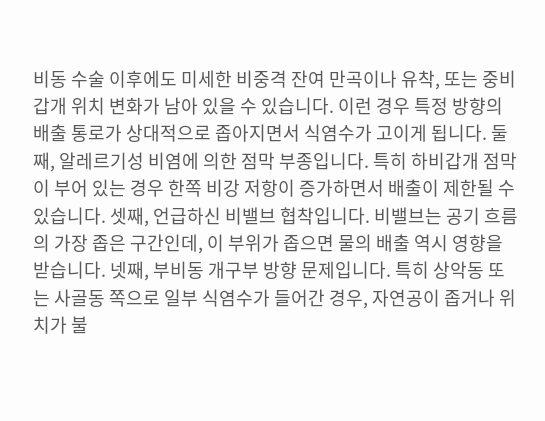비동 수술 이후에도 미세한 비중격 잔여 만곡이나 유착, 또는 중비갑개 위치 변화가 남아 있을 수 있습니다. 이런 경우 특정 방향의 배출 통로가 상대적으로 좁아지면서 식염수가 고이게 됩니다. 둘째, 알레르기성 비염에 의한 점막 부종입니다. 특히 하비갑개 점막이 부어 있는 경우 한쪽 비강 저항이 증가하면서 배출이 제한될 수 있습니다. 셋째, 언급하신 비밸브 협착입니다. 비밸브는 공기 흐름의 가장 좁은 구간인데, 이 부위가 좁으면 물의 배출 역시 영향을 받습니다. 넷째, 부비동 개구부 방향 문제입니다. 특히 상악동 또는 사골동 쪽으로 일부 식염수가 들어간 경우, 자연공이 좁거나 위치가 불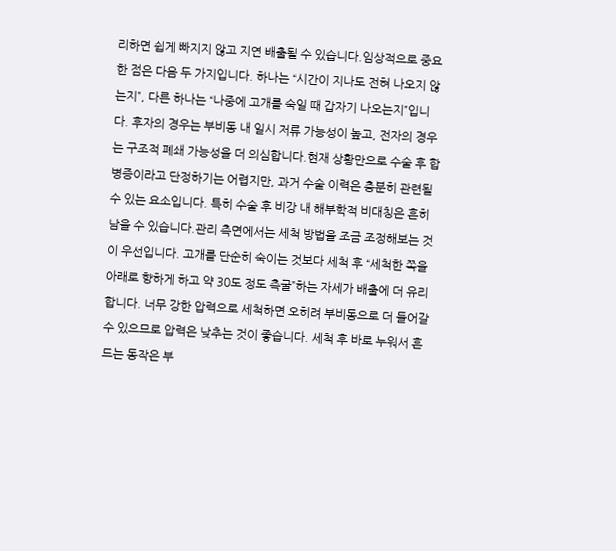리하면 쉽게 빠지지 않고 지연 배출될 수 있습니다.임상적으로 중요한 점은 다음 두 가지입니다. 하나는 “시간이 지나도 전혀 나오지 않는지”, 다른 하나는 “나중에 고개를 숙일 때 갑자기 나오는지”입니다. 후자의 경우는 부비동 내 일시 저류 가능성이 높고, 전자의 경우는 구조적 폐쇄 가능성을 더 의심합니다.현재 상황만으로 수술 후 합병증이라고 단정하기는 어렵지만, 과거 수술 이력은 충분히 관련될 수 있는 요소입니다. 특히 수술 후 비강 내 해부학적 비대칭은 흔히 남을 수 있습니다.관리 측면에서는 세척 방법을 조금 조정해보는 것이 우선입니다. 고개를 단순히 숙이는 것보다 세척 후 “세척한 쪽을 아래로 향하게 하고 약 30도 정도 측굴”하는 자세가 배출에 더 유리합니다. 너무 강한 압력으로 세척하면 오히려 부비동으로 더 들어갈 수 있으므로 압력은 낮추는 것이 좋습니다. 세척 후 바로 누워서 흔드는 동작은 부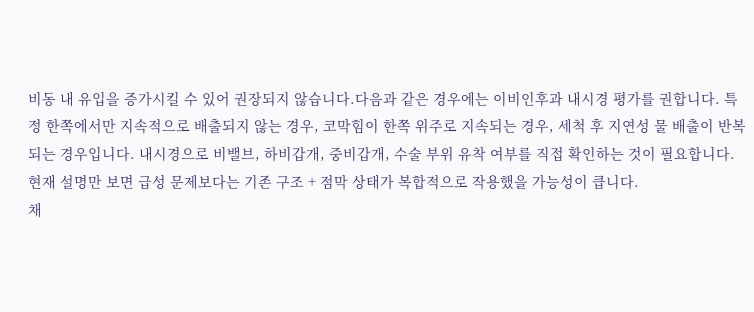비동 내 유입을 증가시킬 수 있어 권장되지 않습니다.다음과 같은 경우에는 이비인후과 내시경 평가를 권합니다. 특정 한쪽에서만 지속적으로 배출되지 않는 경우, 코막힘이 한쪽 위주로 지속되는 경우, 세척 후 지연성 물 배출이 반복되는 경우입니다. 내시경으로 비밸브, 하비갑개, 중비갑개, 수술 부위 유착 여부를 직접 확인하는 것이 필요합니다.현재 설명만 보면 급성 문제보다는 기존 구조 + 점막 상태가 복합적으로 작용했을 가능성이 큽니다.
채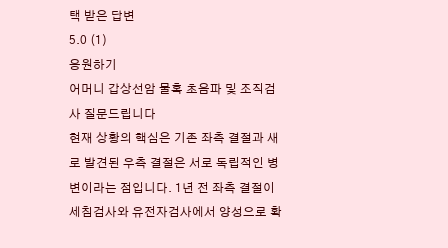택 받은 답변
5.0 (1)
응원하기
어머니 갑상선암 물혹 초음파 및 조직검사 질문드립니다
현재 상황의 핵심은 기존 좌측 결절과 새로 발견된 우측 결절은 서로 독립적인 병변이라는 점입니다. 1년 전 좌측 결절이 세침검사와 유전자검사에서 양성으로 확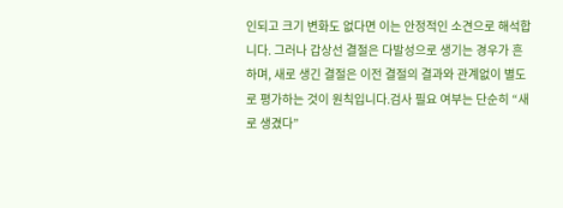인되고 크기 변화도 없다면 이는 안정적인 소견으로 해석합니다. 그러나 갑상선 결절은 다발성으로 생기는 경우가 흔하며, 새로 생긴 결절은 이전 결절의 결과와 관계없이 별도로 평가하는 것이 원칙입니다.검사 필요 여부는 단순히 “새로 생겼다”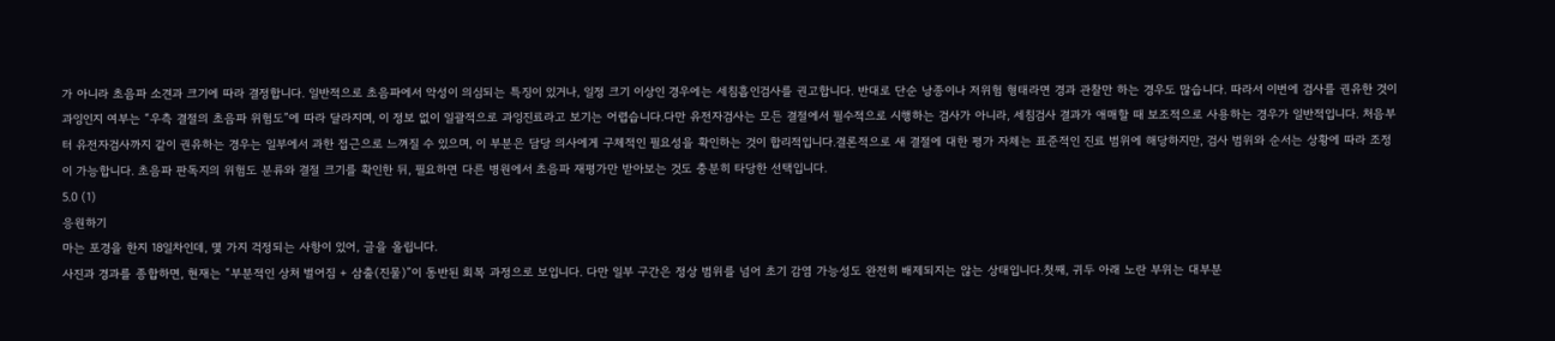가 아니라 초음파 소견과 크기에 따라 결정합니다. 일반적으로 초음파에서 악성이 의심되는 특징이 있거나, 일정 크기 이상인 경우에는 세침흡인검사를 권고합니다. 반대로 단순 낭종이나 저위험 형태라면 경과 관찰만 하는 경우도 많습니다. 따라서 이번에 검사를 권유한 것이 과잉인지 여부는 “우측 결절의 초음파 위험도”에 따라 달라지며, 이 정보 없이 일괄적으로 과잉진료라고 보기는 어렵습니다.다만 유전자검사는 모든 결절에서 필수적으로 시행하는 검사가 아니라, 세침검사 결과가 애매할 때 보조적으로 사용하는 경우가 일반적입니다. 처음부터 유전자검사까지 같이 권유하는 경우는 일부에서 과한 접근으로 느껴질 수 있으며, 이 부분은 담당 의사에게 구체적인 필요성을 확인하는 것이 합리적입니다.결론적으로 새 결절에 대한 평가 자체는 표준적인 진료 범위에 해당하지만, 검사 범위와 순서는 상황에 따라 조정이 가능합니다. 초음파 판독지의 위험도 분류와 결절 크기를 확인한 뒤, 필요하면 다른 병원에서 초음파 재평가만 받아보는 것도 충분히 타당한 선택입니다.
5.0 (1)
응원하기
마는 포경을 한지 18일차인데, 몇 가지 걱정되는 사항이 있어, 글을 올립니다.
사진과 경과를 종합하면, 현재는 “부분적인 상처 벌어짐 + 삼출(진물)”이 동반된 회복 과정으로 보입니다. 다만 일부 구간은 정상 범위를 넘어 초기 감염 가능성도 완전히 배제되지는 않는 상태입니다.첫째, 귀두 아래 노란 부위는 대부분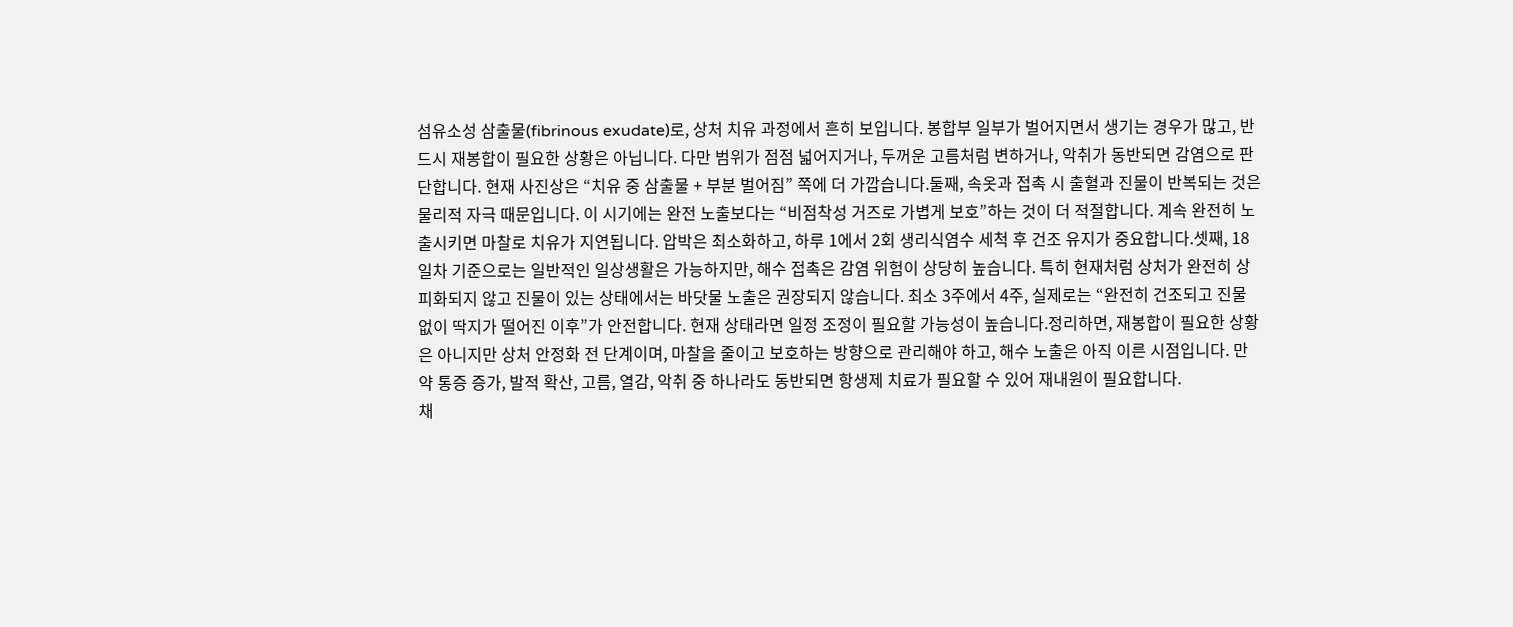섬유소성 삼출물(fibrinous exudate)로, 상처 치유 과정에서 흔히 보입니다. 봉합부 일부가 벌어지면서 생기는 경우가 많고, 반드시 재봉합이 필요한 상황은 아닙니다. 다만 범위가 점점 넓어지거나, 두꺼운 고름처럼 변하거나, 악취가 동반되면 감염으로 판단합니다. 현재 사진상은 “치유 중 삼출물 + 부분 벌어짐” 쪽에 더 가깝습니다.둘째, 속옷과 접촉 시 출혈과 진물이 반복되는 것은 물리적 자극 때문입니다. 이 시기에는 완전 노출보다는 “비점착성 거즈로 가볍게 보호”하는 것이 더 적절합니다. 계속 완전히 노출시키면 마찰로 치유가 지연됩니다. 압박은 최소화하고, 하루 1에서 2회 생리식염수 세척 후 건조 유지가 중요합니다.셋째, 18일차 기준으로는 일반적인 일상생활은 가능하지만, 해수 접촉은 감염 위험이 상당히 높습니다. 특히 현재처럼 상처가 완전히 상피화되지 않고 진물이 있는 상태에서는 바닷물 노출은 권장되지 않습니다. 최소 3주에서 4주, 실제로는 “완전히 건조되고 진물 없이 딱지가 떨어진 이후”가 안전합니다. 현재 상태라면 일정 조정이 필요할 가능성이 높습니다.정리하면, 재봉합이 필요한 상황은 아니지만 상처 안정화 전 단계이며, 마찰을 줄이고 보호하는 방향으로 관리해야 하고, 해수 노출은 아직 이른 시점입니다. 만약 통증 증가, 발적 확산, 고름, 열감, 악취 중 하나라도 동반되면 항생제 치료가 필요할 수 있어 재내원이 필요합니다.
채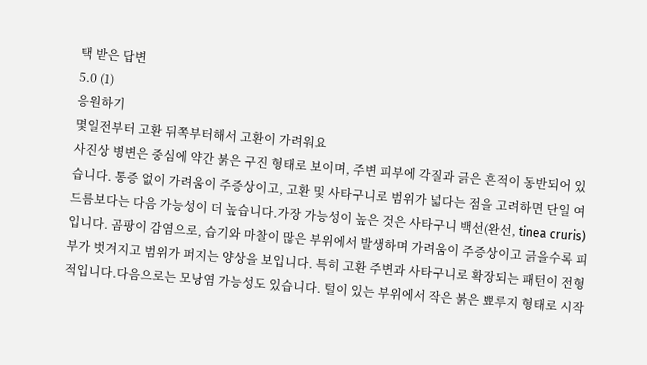택 받은 답변
5.0 (1)
응원하기
몇일전부터 고환 뒤쪽부터해서 고환이 가려워요
사진상 병변은 중심에 약간 붉은 구진 형태로 보이며, 주변 피부에 각질과 긁은 흔적이 동반되어 있습니다. 통증 없이 가려움이 주증상이고, 고환 및 사타구니로 범위가 넓다는 점을 고려하면 단일 여드름보다는 다음 가능성이 더 높습니다.가장 가능성이 높은 것은 사타구니 백선(완선, tinea cruris)입니다. 곰팡이 감염으로, 습기와 마찰이 많은 부위에서 발생하며 가려움이 주증상이고 긁을수록 피부가 벗겨지고 범위가 퍼지는 양상을 보입니다. 특히 고환 주변과 사타구니로 확장되는 패턴이 전형적입니다.다음으로는 모낭염 가능성도 있습니다. 털이 있는 부위에서 작은 붉은 뾰루지 형태로 시작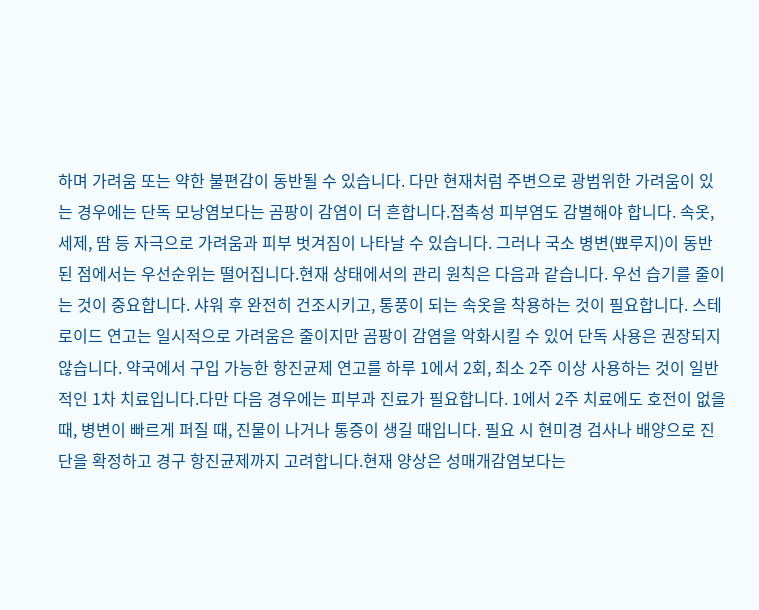하며 가려움 또는 약한 불편감이 동반될 수 있습니다. 다만 현재처럼 주변으로 광범위한 가려움이 있는 경우에는 단독 모낭염보다는 곰팡이 감염이 더 흔합니다.접촉성 피부염도 감별해야 합니다. 속옷, 세제, 땀 등 자극으로 가려움과 피부 벗겨짐이 나타날 수 있습니다. 그러나 국소 병변(뾰루지)이 동반된 점에서는 우선순위는 떨어집니다.현재 상태에서의 관리 원칙은 다음과 같습니다. 우선 습기를 줄이는 것이 중요합니다. 샤워 후 완전히 건조시키고, 통풍이 되는 속옷을 착용하는 것이 필요합니다. 스테로이드 연고는 일시적으로 가려움은 줄이지만 곰팡이 감염을 악화시킬 수 있어 단독 사용은 권장되지 않습니다. 약국에서 구입 가능한 항진균제 연고를 하루 1에서 2회, 최소 2주 이상 사용하는 것이 일반적인 1차 치료입니다.다만 다음 경우에는 피부과 진료가 필요합니다. 1에서 2주 치료에도 호전이 없을 때, 병변이 빠르게 퍼질 때, 진물이 나거나 통증이 생길 때입니다. 필요 시 현미경 검사나 배양으로 진단을 확정하고 경구 항진균제까지 고려합니다.현재 양상은 성매개감염보다는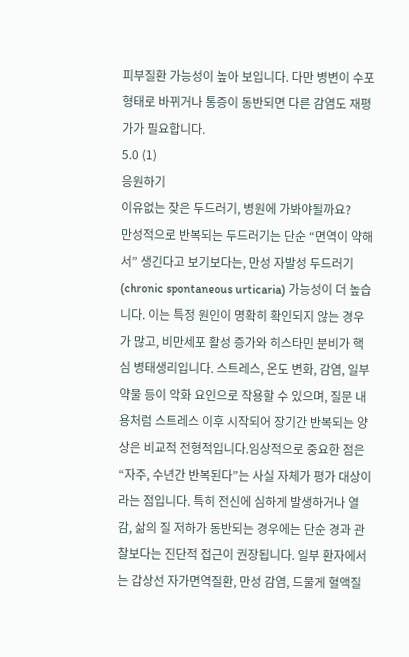피부질환 가능성이 높아 보입니다. 다만 병변이 수포 형태로 바뀌거나 통증이 동반되면 다른 감염도 재평가가 필요합니다.
5.0 (1)
응원하기
이유없는 잦은 두드러기, 병원에 가봐야될까요?
만성적으로 반복되는 두드러기는 단순 “면역이 약해서” 생긴다고 보기보다는, 만성 자발성 두드러기(chronic spontaneous urticaria) 가능성이 더 높습니다. 이는 특정 원인이 명확히 확인되지 않는 경우가 많고, 비만세포 활성 증가와 히스타민 분비가 핵심 병태생리입니다. 스트레스, 온도 변화, 감염, 일부 약물 등이 악화 요인으로 작용할 수 있으며, 질문 내용처럼 스트레스 이후 시작되어 장기간 반복되는 양상은 비교적 전형적입니다.임상적으로 중요한 점은 “자주, 수년간 반복된다”는 사실 자체가 평가 대상이라는 점입니다. 특히 전신에 심하게 발생하거나 열감, 삶의 질 저하가 동반되는 경우에는 단순 경과 관찰보다는 진단적 접근이 권장됩니다. 일부 환자에서는 갑상선 자가면역질환, 만성 감염, 드물게 혈액질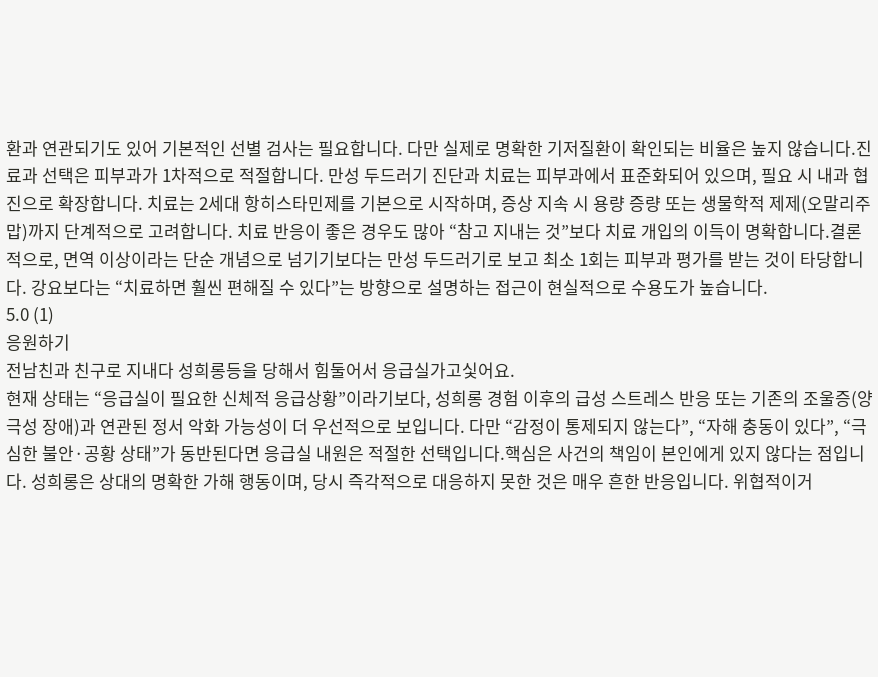환과 연관되기도 있어 기본적인 선별 검사는 필요합니다. 다만 실제로 명확한 기저질환이 확인되는 비율은 높지 않습니다.진료과 선택은 피부과가 1차적으로 적절합니다. 만성 두드러기 진단과 치료는 피부과에서 표준화되어 있으며, 필요 시 내과 협진으로 확장합니다. 치료는 2세대 항히스타민제를 기본으로 시작하며, 증상 지속 시 용량 증량 또는 생물학적 제제(오말리주맙)까지 단계적으로 고려합니다. 치료 반응이 좋은 경우도 많아 “참고 지내는 것”보다 치료 개입의 이득이 명확합니다.결론적으로, 면역 이상이라는 단순 개념으로 넘기기보다는 만성 두드러기로 보고 최소 1회는 피부과 평가를 받는 것이 타당합니다. 강요보다는 “치료하면 훨씬 편해질 수 있다”는 방향으로 설명하는 접근이 현실적으로 수용도가 높습니다.
5.0 (1)
응원하기
전남친과 친구로 지내다 성희롱등을 당해서 힘둘어서 응급실가고싳어요.
현재 상태는 “응급실이 필요한 신체적 응급상황”이라기보다, 성희롱 경험 이후의 급성 스트레스 반응 또는 기존의 조울증(양극성 장애)과 연관된 정서 악화 가능성이 더 우선적으로 보입니다. 다만 “감정이 통제되지 않는다”, “자해 충동이 있다”, “극심한 불안·공황 상태”가 동반된다면 응급실 내원은 적절한 선택입니다.핵심은 사건의 책임이 본인에게 있지 않다는 점입니다. 성희롱은 상대의 명확한 가해 행동이며, 당시 즉각적으로 대응하지 못한 것은 매우 흔한 반응입니다. 위협적이거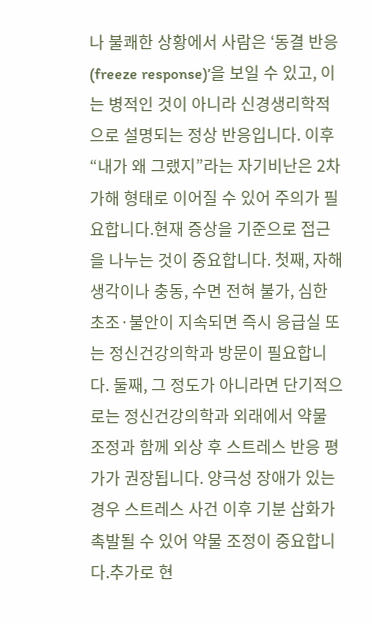나 불쾌한 상황에서 사람은 ‘동결 반응(freeze response)’을 보일 수 있고, 이는 병적인 것이 아니라 신경생리학적으로 설명되는 정상 반응입니다. 이후 “내가 왜 그랬지”라는 자기비난은 2차 가해 형태로 이어질 수 있어 주의가 필요합니다.현재 증상을 기준으로 접근을 나누는 것이 중요합니다. 첫째, 자해 생각이나 충동, 수면 전혀 불가, 심한 초조·불안이 지속되면 즉시 응급실 또는 정신건강의학과 방문이 필요합니다. 둘째, 그 정도가 아니라면 단기적으로는 정신건강의학과 외래에서 약물 조정과 함께 외상 후 스트레스 반응 평가가 권장됩니다. 양극성 장애가 있는 경우 스트레스 사건 이후 기분 삽화가 촉발될 수 있어 약물 조정이 중요합니다.추가로 현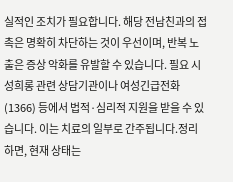실적인 조치가 필요합니다. 해당 전남친과의 접촉은 명확히 차단하는 것이 우선이며, 반복 노출은 증상 악화를 유발할 수 있습니다. 필요 시 성희롱 관련 상담기관이나 여성긴급전화(1366) 등에서 법적·심리적 지원을 받을 수 있습니다. 이는 치료의 일부로 간주됩니다.정리하면, 현재 상태는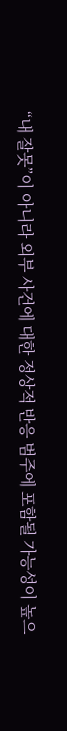“내 잘못”이 아니라 외부 사건에 대한 정상적 반응 범주에 포함될 가능성이 높으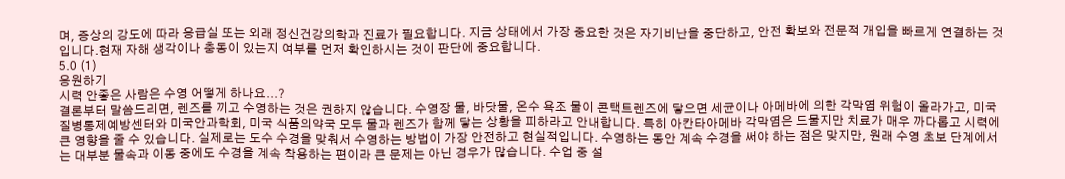며, 증상의 강도에 따라 응급실 또는 외래 정신건강의학과 진료가 필요합니다. 지금 상태에서 가장 중요한 것은 자기비난을 중단하고, 안전 확보와 전문적 개입을 빠르게 연결하는 것입니다.현재 자해 생각이나 충동이 있는지 여부를 먼저 확인하시는 것이 판단에 중요합니다.
5.0 (1)
응원하기
시력 안좋은 사람은 수영 어떻게 하나요...?
결론부터 말씀드리면, 렌즈를 끼고 수영하는 것은 권하지 않습니다. 수영장 물, 바닷물, 온수 욕조 물이 콘택트렌즈에 닿으면 세균이나 아메바에 의한 각막염 위험이 올라가고, 미국 질병통제예방센터와 미국안과학회, 미국 식품의약국 모두 물과 렌즈가 함께 닿는 상황을 피하라고 안내합니다. 특히 아칸타아메바 각막염은 드물지만 치료가 매우 까다롭고 시력에 큰 영향을 줄 수 있습니다. 실제로는 도수 수경을 맞춰서 수영하는 방법이 가장 안전하고 현실적입니다. 수영하는 동안 계속 수경을 써야 하는 점은 맞지만, 원래 수영 초보 단계에서는 대부분 물속과 이동 중에도 수경을 계속 착용하는 편이라 큰 문제는 아닌 경우가 많습니다. 수업 중 설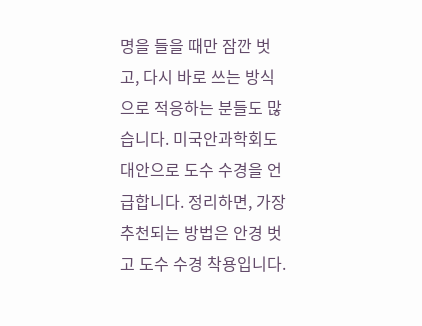명을 들을 때만 잠깐 벗고, 다시 바로 쓰는 방식으로 적응하는 분들도 많습니다. 미국안과학회도 대안으로 도수 수경을 언급합니다. 정리하면, 가장 추천되는 방법은 안경 벗고 도수 수경 착용입니다.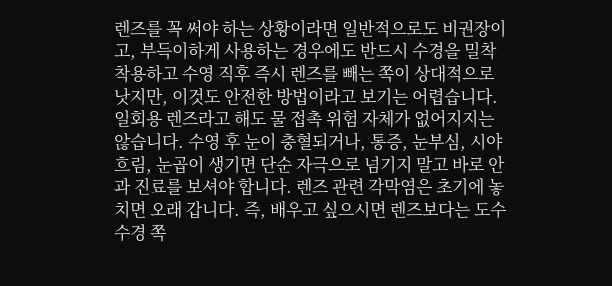렌즈를 꼭 써야 하는 상황이라면 일반적으로도 비권장이고, 부득이하게 사용하는 경우에도 반드시 수경을 밀착 착용하고 수영 직후 즉시 렌즈를 빼는 쪽이 상대적으로 낫지만, 이것도 안전한 방법이라고 보기는 어렵습니다. 일회용 렌즈라고 해도 물 접촉 위험 자체가 없어지지는 않습니다. 수영 후 눈이 충혈되거나, 통증, 눈부심, 시야 흐림, 눈곱이 생기면 단순 자극으로 넘기지 말고 바로 안과 진료를 보셔야 합니다. 렌즈 관련 각막염은 초기에 놓치면 오래 갑니다. 즉, 배우고 싶으시면 렌즈보다는 도수 수경 쪽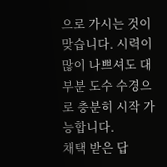으로 가시는 것이 맞습니다. 시력이 많이 나쁘셔도 대부분 도수 수경으로 충분히 시작 가능합니다.
채택 받은 답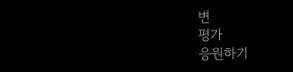변
평가
응원하기